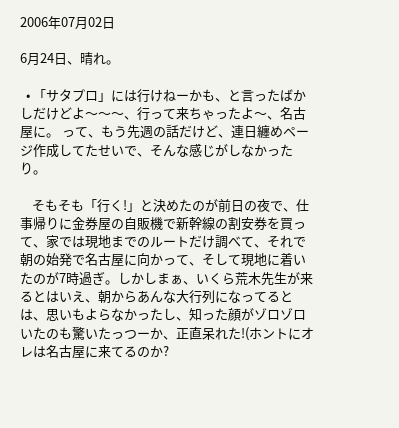2006年07月02日

6月24日、晴れ。

  • 「サタプロ」には行けねーかも、と言ったばかしだけどよ〜〜〜、行って来ちゃったよ〜、名古屋に。 って、もう先週の話だけど、連日纏めページ作成してたせいで、そんな感じがしなかったり。

    そもそも「行く!」と決めたのが前日の夜で、仕事帰りに金券屋の自販機で新幹線の割安券を買って、家では現地までのルートだけ調べて、それで朝の始発で名古屋に向かって、そして現地に着いたのが7時過ぎ。しかしまぁ、いくら荒木先生が来るとはいえ、朝からあんな大行列になってるとは、思いもよらなかったし、知った顔がゾロゾロいたのも驚いたっつーか、正直呆れた!(ホントにオレは名古屋に来てるのか?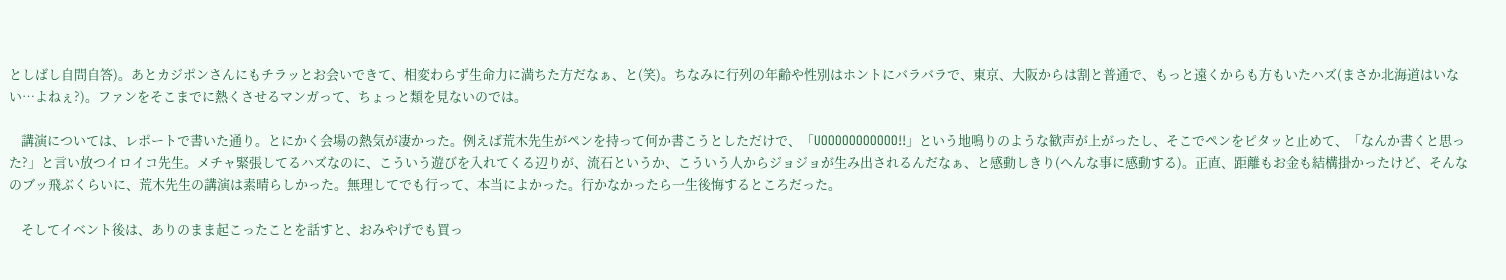としばし自問自答)。あとカジポンさんにもチラッとお会いできて、相変わらず生命力に満ちた方だなぁ、と(笑)。ちなみに行列の年齢や性別はホントにバラバラで、東京、大阪からは割と普通で、もっと遠くからも方もいたハズ(まさか北海道はいない…よねぇ?)。ファンをそこまでに熱くさせるマンガって、ちょっと類を見ないのでは。

    講演については、レポートで書いた通り。とにかく会場の熱気が凄かった。例えば荒木先生がペンを持って何か書こうとしただけで、「UOOOOOOOOOOO!!」という地鳴りのような歓声が上がったし、そこでペンをピタッと止めて、「なんか書くと思った?」と言い放つイロイコ先生。メチャ緊張してるハズなのに、こういう遊びを入れてくる辺りが、流石というか、こういう人からジョジョが生み出されるんだなぁ、と感動しきり(へんな事に感動する)。正直、距離もお金も結構掛かったけど、そんなのブッ飛ぶくらいに、荒木先生の講演は素晴らしかった。無理してでも行って、本当によかった。行かなかったら一生後悔するところだった。

    そしてイベント後は、ありのまま起こったことを話すと、おみやげでも買っ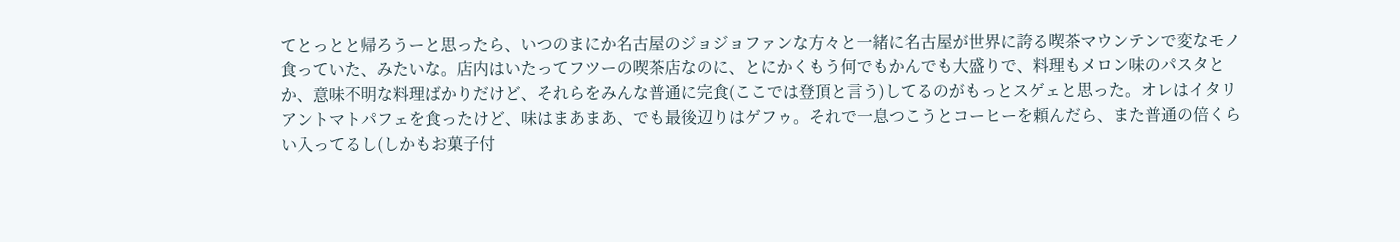てとっとと帰ろうーと思ったら、いつのまにか名古屋のジョジョファンな方々と一緒に名古屋が世界に誇る喫茶マウンテンで変なモノ食っていた、みたいな。店内はいたってフツーの喫茶店なのに、とにかくもう何でもかんでも大盛りで、料理もメロン味のパスタとか、意味不明な料理ばかりだけど、それらをみんな普通に完食(ここでは登頂と言う)してるのがもっとスゲェと思った。オレはイタリアントマトパフェを食ったけど、味はまあまあ、でも最後辺りはゲフゥ。それで一息つこうとコーヒーを頼んだら、また普通の倍くらい入ってるし(しかもお菓子付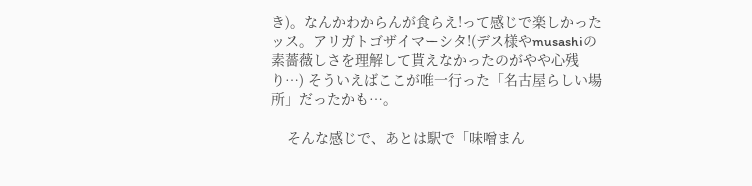き)。なんかわからんが食らえ!って感じで楽しかったッス。アリガトゴザイマーシタ!(デス様やmusashiの素薔薇しさを理解して貰えなかったのがやや心残り…) そういえばここが唯一行った「名古屋らしい場所」だったかも…。

    そんな感じで、あとは駅で「味噌まん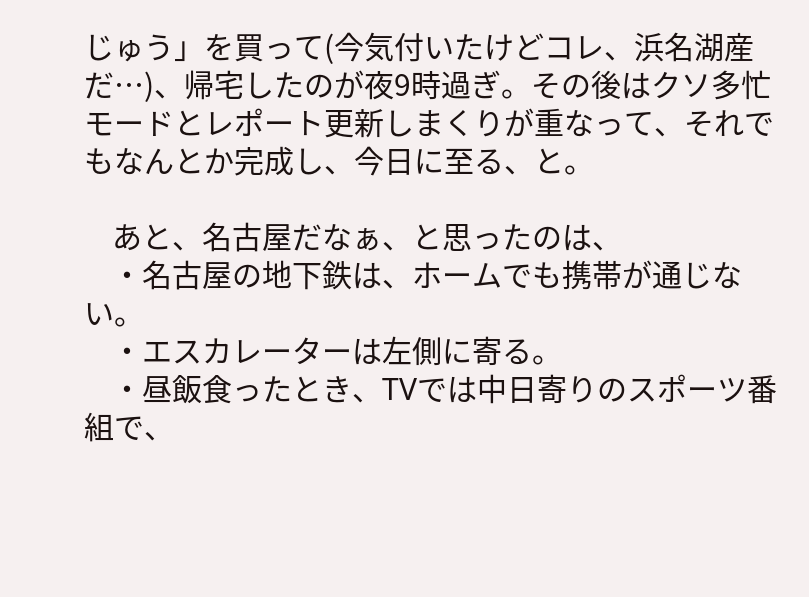じゅう」を買って(今気付いたけどコレ、浜名湖産だ…)、帰宅したのが夜9時過ぎ。その後はクソ多忙モードとレポート更新しまくりが重なって、それでもなんとか完成し、今日に至る、と。

    あと、名古屋だなぁ、と思ったのは、
    ・名古屋の地下鉄は、ホームでも携帯が通じない。
    ・エスカレーターは左側に寄る。
    ・昼飯食ったとき、TVでは中日寄りのスポーツ番組で、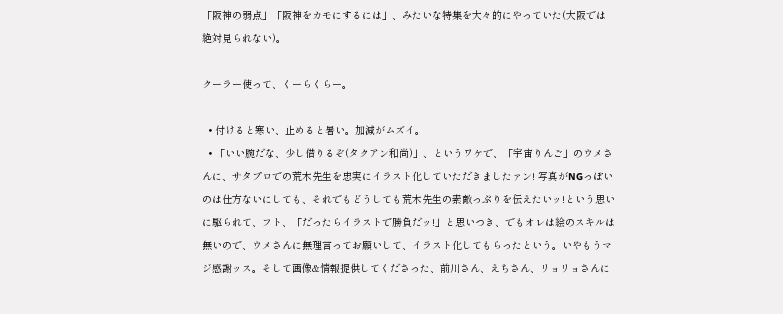「阪神の弱点」「阪神をカモにするには」、みたいな特集を大々的にやっていた(大阪では絶対見られない)。

クーラー使って、くーらくらー。

  • 付けると寒い、止めると暑い。加減がムズイ。
  • 「いい腕だな、少し借りるぞ(タクアン和尚)」、というワケで、「宇宙りんご」のウメさんに、サタプロでの荒木先生を忠実にイラスト化していただきましたァン! 写真がNGっぽいのは仕方ないにしても、それでもどうしても荒木先生の素敵っぷりを伝えたいッ!という思いに駆られて、フト、「だったらイラストで勝負だッ!」と思いつき、でもオレは絵のスキルは無いので、ウメさんに無理言ってお願いして、イラスト化してもらったという。いやもうマジ感謝ッス。そして画像&情報提供してくださった、前川さん、えちさん、リョリョさんに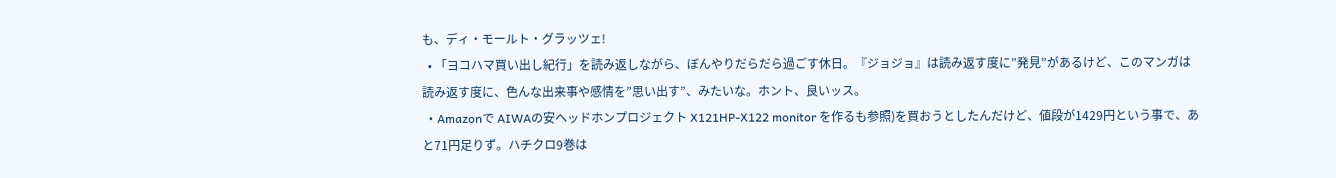も、ディ・モールト・グラッツェ!
  • 「ヨコハマ買い出し紀行」を読み返しながら、ぼんやりだらだら過ごす休日。『ジョジョ』は読み返す度に”発見”があるけど、このマンガは読み返す度に、色んな出来事や感情を”思い出す”、みたいな。ホント、良いッス。
  • Amazonで AIWAの安ヘッドホンプロジェクト X121HP-X122 monitor を作るも参照)を買おうとしたんだけど、値段が1429円という事で、あと71円足りず。ハチクロ9巻は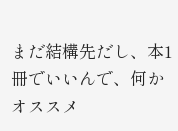まだ結構先だし、本1冊でいいんで、何かオススメ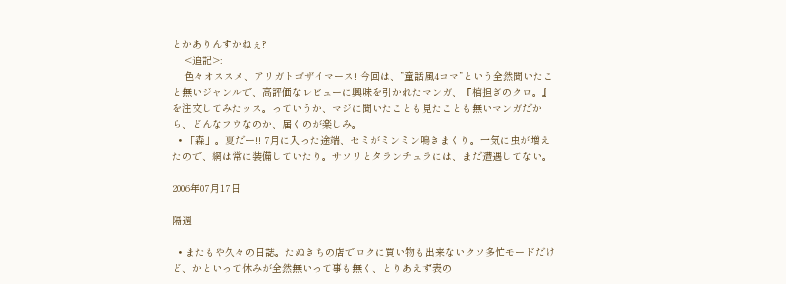とかありんすかねぇ?
    <追記>:
    色々オススメ、アリガトゴザイマース! 今回は、”童話風4コマ”という全然聞いたこと無いジャンルで、高評価なレビューに興味を引かれたマンガ、『棺担ぎのクロ。』を注文してみたッス。っていうか、マジに聞いたことも見たことも無いマンガだから、どんなフウなのか、届くのが楽しみ。
  • 「森」。夏だー!! 7月に入った途端、セミがミンミン鳴きまくり。一気に虫が増えたので、網は常に装備していたり。サソリとタランチュラには、まだ遭遇してない。

2006年07月17日

隔週

  • またもや久々の日誌。たぬきちの店でロクに買い物も出来ないクソ多忙モードだけど、かといって休みが全然無いって事も無く、とりあえず表の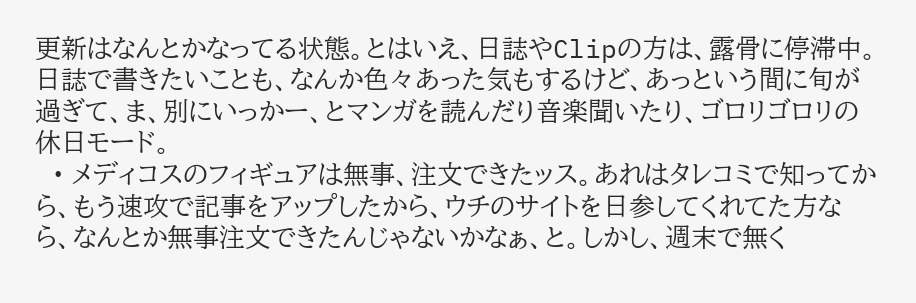更新はなんとかなってる状態。とはいえ、日誌やClipの方は、露骨に停滞中。日誌で書きたいことも、なんか色々あった気もするけど、あっという間に旬が過ぎて、ま、別にいっかー、とマンガを読んだり音楽聞いたり、ゴロリゴロリの休日モード。
  • メディコスのフィギュアは無事、注文できたッス。あれはタレコミで知ってから、もう速攻で記事をアップしたから、ウチのサイトを日参してくれてた方なら、なんとか無事注文できたんじゃないかなぁ、と。しかし、週末で無く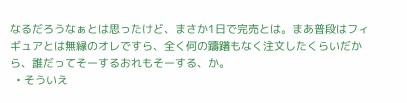なるだろうなぁとは思ったけど、まさか1日で完売とは。まあ普段はフィギュアとは無縁のオレですら、全く何の躊躇もなく注文したくらいだから、誰だってそーするおれもそーする、か。
  • そういえ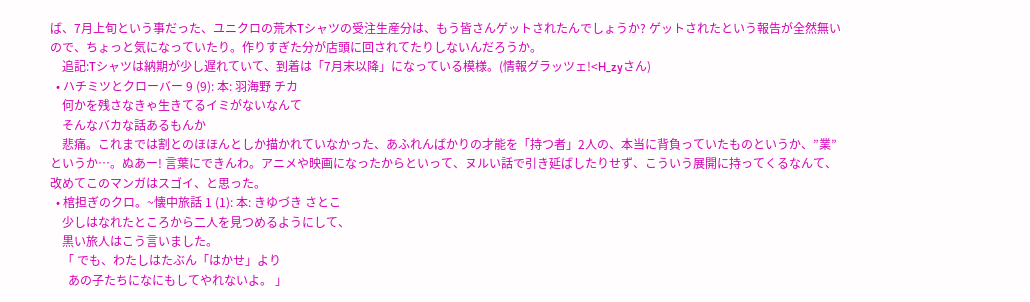ば、7月上旬という事だった、ユニクロの荒木Tシャツの受注生産分は、もう皆さんゲットされたんでしょうか? ゲットされたという報告が全然無いので、ちょっと気になっていたり。作りすぎた分が店頭に回されてたりしないんだろうか。
    追記:Tシャツは納期が少し遅れていて、到着は「7月末以降」になっている模様。(情報グラッツェ!<H_zyさん)
  • ハチミツとクローバー 9 (9): 本: 羽海野 チカ
    何かを残さなきゃ生きてるイミがないなんて
    そんなバカな話あるもんか
    悲痛。これまでは割とのほほんとしか描かれていなかった、あふれんばかりの才能を「持つ者」2人の、本当に背負っていたものというか、”業”というか…。ぬあー! 言葉にできんわ。アニメや映画になったからといって、ヌルい話で引き延ばしたりせず、こういう展開に持ってくるなんて、改めてこのマンガはスゴイ、と思った。
  • 棺担ぎのクロ。~懐中旅話 1 (1): 本: きゆづき さとこ
    少しはなれたところから二人を見つめるようにして、
    黒い旅人はこう言いました。
    「 でも、わたしはたぶん「はかせ」より
      あの子たちになにもしてやれないよ。 」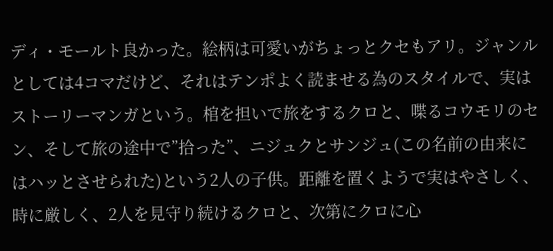ディ・モールト良かった。絵柄は可愛いがちょっとクセもアリ。ジャンルとしては4コマだけど、それはテンポよく読ませる為のスタイルで、実はストーリーマンガという。棺を担いで旅をするクロと、喋るコウモリのセン、そして旅の途中で”拾った”、ニジュクとサンジュ(この名前の由来にはハッとさせられた)という2人の子供。距離を置くようで実はやさしく、時に厳しく、2人を見守り続けるクロと、次第にクロに心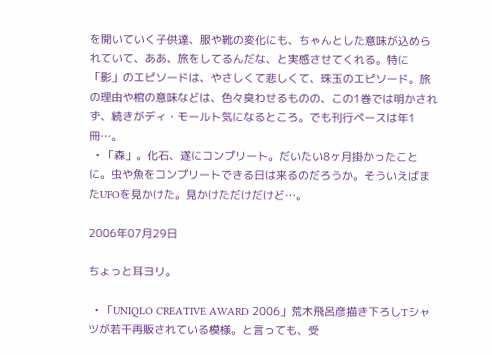を開いていく子供達、服や靴の変化にも、ちゃんとした意味が込められていて、ああ、旅をしてるんだな、と実感させてくれる。特に「影」のエピソードは、やさしくて悲しくて、珠玉のエピソード。旅の理由や棺の意味などは、色々臭わせるものの、この1巻では明かされず、続きがディ・モールト気になるところ。でも刊行ペースは年1冊…。
  • 「森」。化石、遂にコンプリート。だいたい8ヶ月掛かったことに。虫や魚をコンプリートできる日は来るのだろうか。そういえばまたUFOを見かけた。見かけただけだけど…。

2006年07月29日

ちょっと耳ヨリ。

  • 「UNIQLO CREATIVE AWARD 2006」荒木飛呂彦描き下ろしTシャツが若干再販されている模様。と言っても、受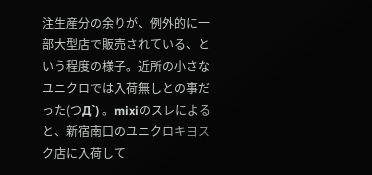注生産分の余りが、例外的に一部大型店で販売されている、という程度の様子。近所の小さなユニクロでは入荷無しとの事だった(つД`) 。mixiのスレによると、新宿南口のユニクロキヨスク店に入荷して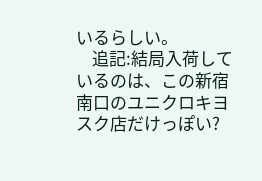いるらしい。
    追記:結局入荷しているのは、この新宿南口のユニクロキヨスク店だけっぽい?